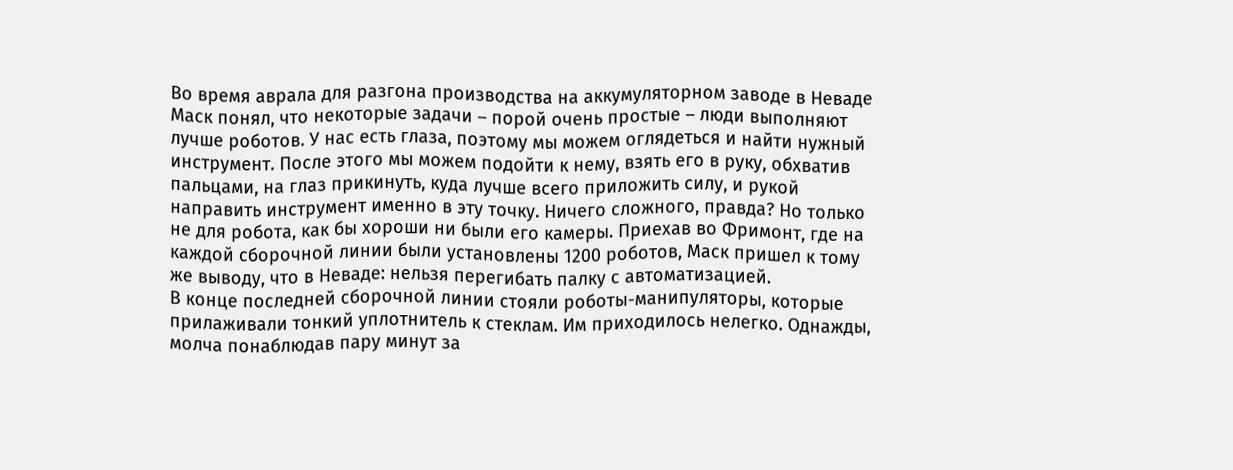Во время аврала для разгона производства на аккумуляторном заводе в Неваде Маск понял, что некоторые задачи – порой очень простые – люди выполняют лучше роботов. У нас есть глаза, поэтому мы можем оглядеться и найти нужный инструмент. После этого мы можем подойти к нему, взять его в руку, обхватив пальцами, на глаз прикинуть, куда лучше всего приложить силу, и рукой направить инструмент именно в эту точку. Ничего сложного, правда? Но только не для робота, как бы хороши ни были его камеры. Приехав во Фримонт, где на каждой сборочной линии были установлены 1200 роботов, Маск пришел к тому же выводу, что в Неваде: нельзя перегибать палку с автоматизацией.
В конце последней сборочной линии стояли роботы-манипуляторы, которые прилаживали тонкий уплотнитель к стеклам. Им приходилось нелегко. Однажды, молча понаблюдав пару минут за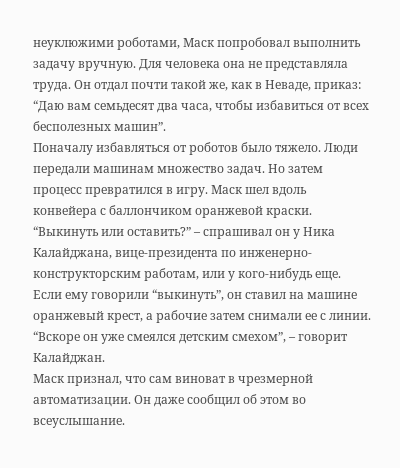неуклюжими роботами, Маск попробовал выполнить задачу вручную. Для человека она не представляла труда. Он отдал почти такой же, как в Неваде, приказ: “Даю вам семьдесят два часа, чтобы избавиться от всех бесполезных машин”.
Поначалу избавляться от роботов было тяжело. Люди передали машинам множество задач. Но затем процесс превратился в игру. Маск шел вдоль конвейера с баллончиком оранжевой краски. “Выкинуть или оставить?” – спрашивал он у Ника Калайджана, вице-президента по инженерно-конструкторским работам, или у кого‐нибудь еще. Если ему говорили “выкинуть”, он ставил на машине оранжевый крест, а рабочие затем снимали ее с линии. “Вскоре он уже смеялся детским смехом”, – говорит Калайджан.
Маск признал, что сам виноват в чрезмерной автоматизации. Он даже сообщил об этом во всеуслышание.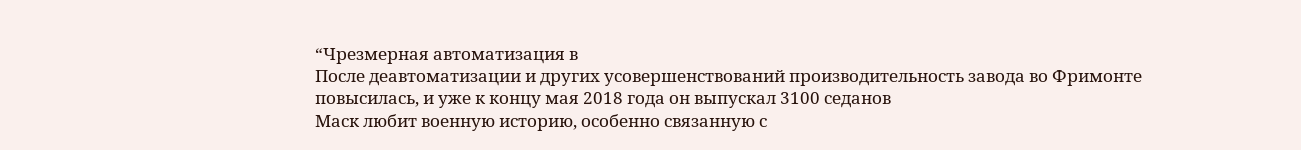“Чрезмерная автоматизация в
После деавтоматизации и других усовершенствований производительность завода во Фримонте повысилась, и уже к концу мая 2018 года он выпускал 3100 седанов
Маск любит военную историю, особенно связанную с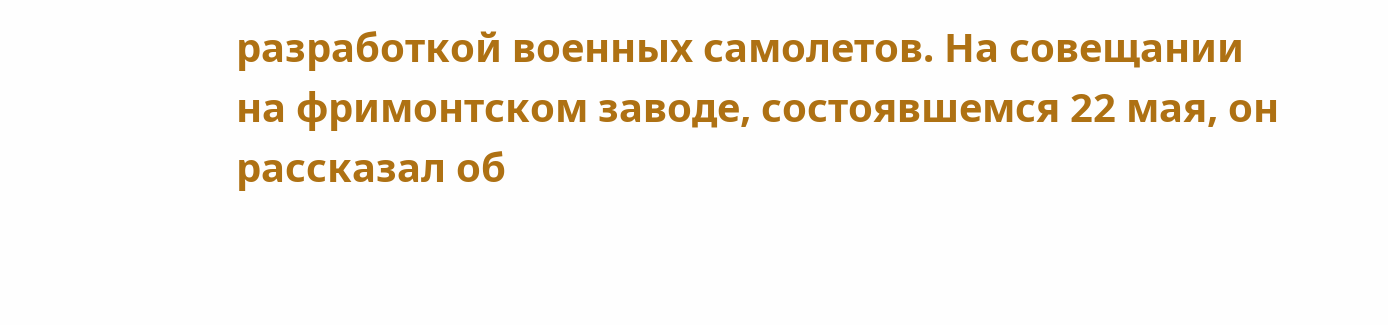разработкой военных самолетов. На совещании на фримонтском заводе, состоявшемся 22 мая, он рассказал об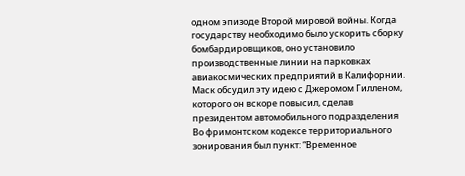одном эпизоде Второй мировой войны. Когда государству необходимо было ускорить сборку бомбардировщиков, оно установило производственные линии на парковках авиакосмических предприятий в Калифорнии. Маск обсудил эту идею с Джеромом Гилленом, которого он вскоре повысил, сделав президентом автомобильного подразделения
Во фримонтском кодексе территориального зонирования был пункт: “Временное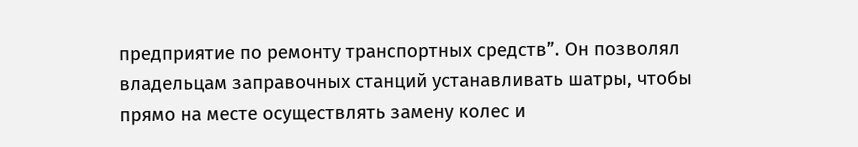предприятие по ремонту транспортных средств”. Он позволял владельцам заправочных станций устанавливать шатры, чтобы прямо на месте осуществлять замену колес и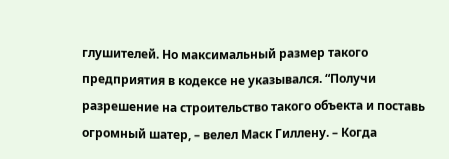глушителей. Но максимальный размер такого предприятия в кодексе не указывался. “Получи разрешение на строительство такого объекта и поставь огромный шатер, – велел Маск Гиллену. – Когда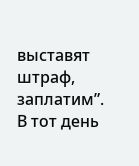выставят штраф, заплатим”.
В тот день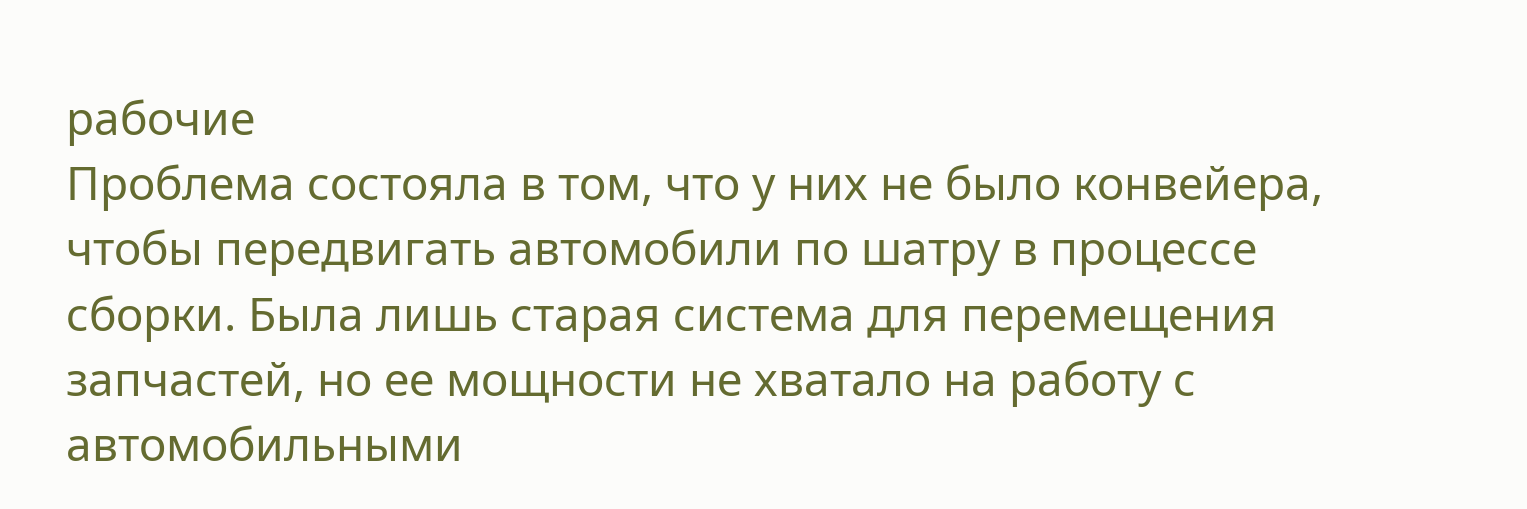рабочие
Проблема состояла в том, что у них не было конвейера, чтобы передвигать автомобили по шатру в процессе сборки. Была лишь старая система для перемещения запчастей, но ее мощности не хватало на работу с автомобильными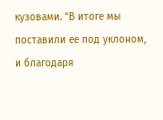кузовами. “В итоге мы поставили ее под уклоном, и благодаря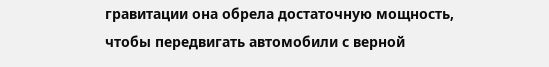гравитации она обрела достаточную мощность, чтобы передвигать автомобили с верной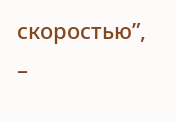скоростью”, –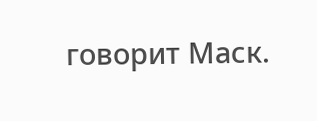говорит Маск.